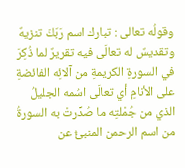وقولُه تعالى : تبارك اسم رَبّكَ تنزيهٌ وتقديسٌ له تعالَى فيه تقريرٌ لما ذُكِرَ في السورةِ الكريمةِ من آلائِه الفائضةِ على الأنامِ أي تعالَى اسُمه الجليلُ الذي من جُمْلتِه ما صُدِّرتْ به السورةُ من اسم الرحمن المنبئُ عن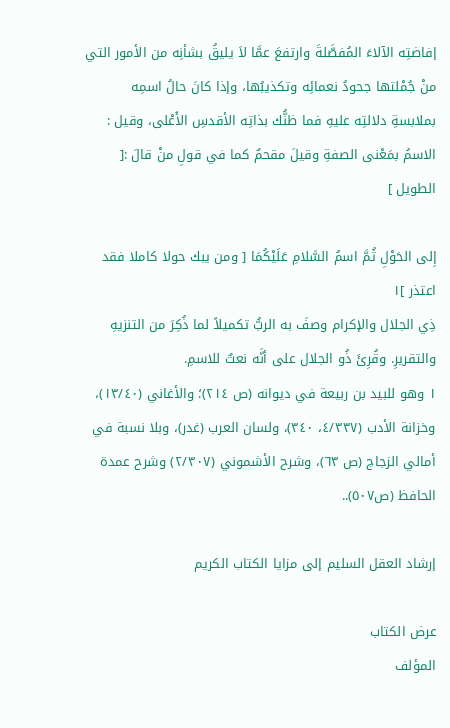إفاضتِه الآلاءَ المُفصَّلةَ وارتفعَ عمَّا لاَ يليقُ بشأنِه من الأمور التي منْ جُمْلتها جحودُ نعمائِه وتكذيبُها، وإذا كانَ حالُ اسمِه بملابسةِ دلالتِه عليهِ فما ظنُّك بذاتِه الأقدسِ الأَعْلى، وقيل : الاسمُ بمَعْنى الصفةِ وقيلَ مقحمٌ كما في قولِ منْ قالَ :[ الطويل ]

إِلى الحَوْلِ ثُمَّ اسمُ السَّلامِ عَلَيْكُمَا [ ومن يبك حولا كاملا فقد اعتذر ]١
ذِي الجلال والإكرام وصفَ به الربُّ تكميلاً لما ذُكِرَ من التنزيهِ والتقريرِ. وقُرِئَ ذُو الجلال على أنَّه نعتٌ للاسمِ.
١ وهو للبيد بن ربيعة في ديوانه (ص ٢١٤)؛ والأغاني (١٣/٤٠)، وخزانة الأدب (٤/٣٣٧، ٣٤٠)، ولسان العرب (غدر)، وبلا نسبة في أمالي الزجاج (ص ٦٣)، وشرح الأشموني (٢/٣٠٧) وشرح عمدة الحافظ (ص٥٠٧)..

إرشاد العقل السليم إلى مزايا الكتاب الكريم

عرض الكتاب
المؤلف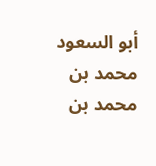أبو السعود محمد بن محمد بن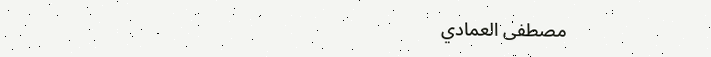مصطفى العمادي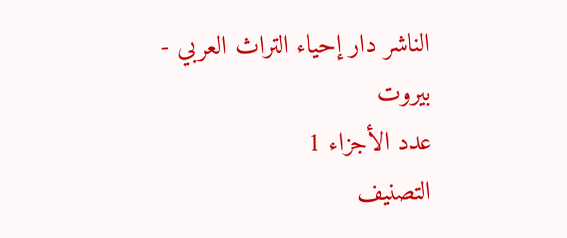الناشر دار إحياء التراث العربي - بيروت
عدد الأجزاء 1
التصنيف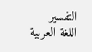التفسير
اللغة العربية